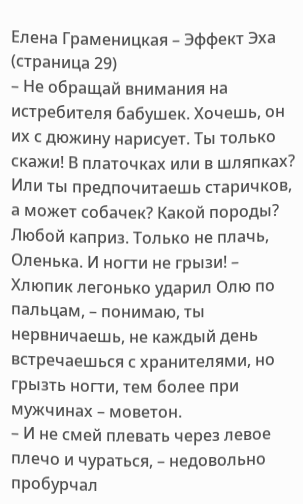Елена Граменицкая – Эффект Эха (страница 29)
– Не обращай внимания на истребителя бабушек. Хочешь, он их с дюжину нарисует. Ты только скажи! В платочках или в шляпках? Или ты предпочитаешь старичков, а может собачек? Какой породы? Любой каприз. Только не плачь, Оленька. И ногти не грызи! – Хлюпик легонько ударил Олю по пальцам, – понимаю, ты нервничаешь, не каждый день встречаешься с хранителями, но грызть ногти, тем более при мужчинах – моветон.
– И не смей плевать через левое плечо и чураться, – недовольно пробурчал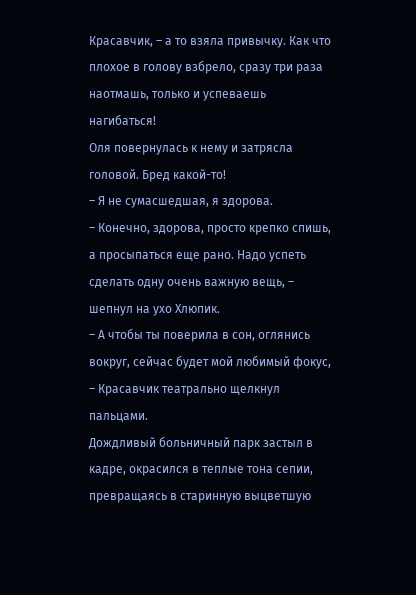Красавчик, – а то взяла привычку. Как что плохое в голову взбрело, сразу три раза наотмашь, только и успеваешь нагибаться!
Оля повернулась к нему и затрясла головой. Бред какой-то!
– Я не сумасшедшая, я здорова.
– Конечно, здорова, просто крепко спишь, а просыпаться еще рано. Надо успеть сделать одну очень важную вещь, – шепнул на ухо Хлюпик.
– А чтобы ты поверила в сон, оглянись вокруг, сейчас будет мой любимый фокус, – Красавчик театрально щелкнул пальцами.
Дождливый больничный парк застыл в кадре, окрасился в теплые тона сепии, превращаясь в старинную выцветшую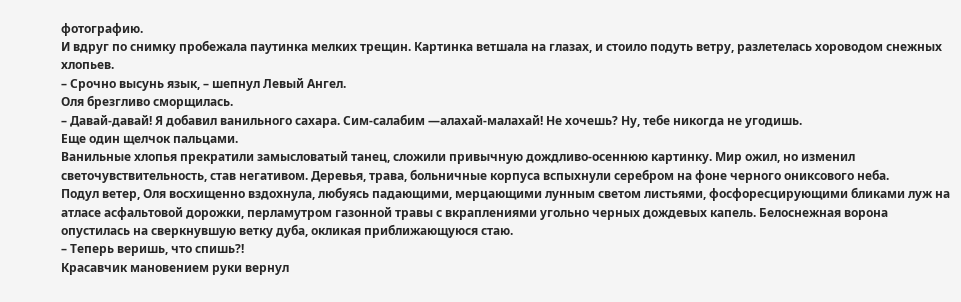фотографию.
И вдруг по снимку пробежала паутинка мелких трещин. Картинка ветшала на глазах, и стоило подуть ветру, разлетелась хороводом снежных хлопьев.
– Срочно высунь язык, – шепнул Левый Ангел.
Оля брезгливо сморщилась.
– Давай-давай! Я добавил ванильного сахара. Сим-салабим —алахай-малахай! Не хочешь? Ну, тебе никогда не угодишь.
Еще один щелчок пальцами.
Ванильные хлопья прекратили замысловатый танец, сложили привычную дождливо-осеннюю картинку. Мир ожил, но изменил светочувствительность, став негативом. Деревья, трава, больничные корпуса вспыхнули серебром на фоне черного ониксового неба.
Подул ветер, Оля восхищенно вздохнула, любуясь падающими, мерцающими лунным светом листьями, фосфоресцирующими бликами луж на атласе асфальтовой дорожки, перламутром газонной травы с вкраплениями угольно черных дождевых капель. Белоснежная ворона опустилась на сверкнувшую ветку дуба, окликая приближающуюся стаю.
– Теперь веришь, что спишь?!
Красавчик мановением руки вернул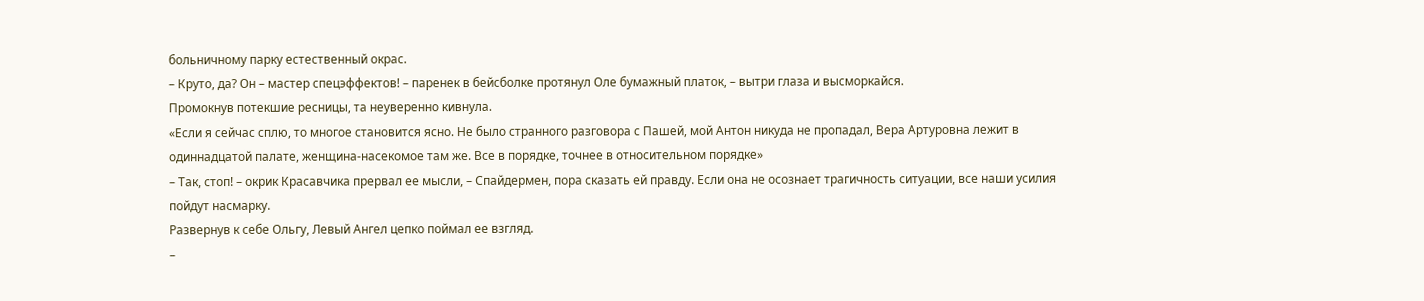больничному парку естественный окрас.
– Круто, да? Он – мастер спецэффектов! – паренек в бейсболке протянул Оле бумажный платок, – вытри глаза и высморкайся.
Промокнув потекшие ресницы, та неуверенно кивнула.
«Если я сейчас сплю, то многое становится ясно. Не было странного разговора с Пашей, мой Антон никуда не пропадал, Вера Артуровна лежит в одиннадцатой палате, женщина-насекомое там же. Все в порядке, точнее в относительном порядке»
– Так, стоп! – окрик Красавчика прервал ее мысли, – Спайдермен, пора сказать ей правду. Если она не осознает трагичность ситуации, все наши усилия пойдут насмарку.
Развернув к себе Ольгу, Левый Ангел цепко поймал ее взгляд.
–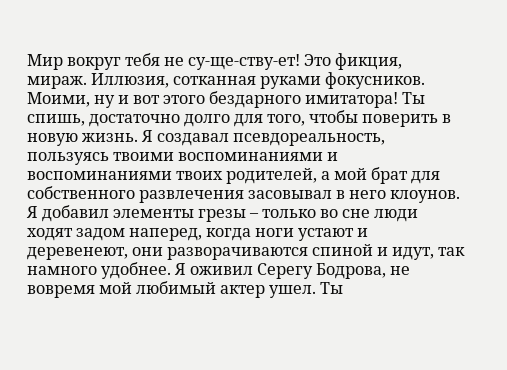Мир вокруг тебя не су-ще-ству-ет! Это фикция, мираж. Иллюзия, сотканная руками фокусников. Моими, ну и вот этого бездарного имитатора! Ты спишь, достаточно долго для того, чтобы поверить в новую жизнь. Я создавал псевдореальность, пользуясь твоими воспоминаниями и воспоминаниями твоих родителей, а мой брат для собственного развлечения засовывал в него клоунов. Я добавил элементы грезы – только во сне люди ходят задом наперед, когда ноги устают и деревенеют, они разворачиваются спиной и идут, так намного удобнее. Я оживил Серегу Бодрова, не вовремя мой любимый актер ушел. Ты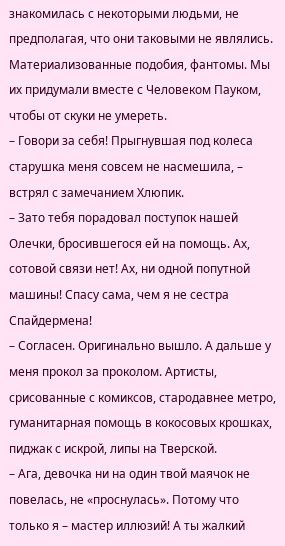знакомилась с некоторыми людьми, не предполагая, что они таковыми не являлись. Материализованные подобия, фантомы. Мы их придумали вместе с Человеком Пауком, чтобы от скуки не умереть.
– Говори за себя! Прыгнувшая под колеса старушка меня совсем не насмешила, – встрял с замечанием Хлюпик.
– Зато тебя порадовал поступок нашей Олечки, бросившегося ей на помощь. Ах, сотовой связи нет! Ах, ни одной попутной машины! Спасу сама, чем я не сестра Спайдермена!
– Согласен. Оригинально вышло. А дальше у меня прокол за проколом. Артисты, срисованные с комиксов, стародавнее метро, гуманитарная помощь в кокосовых крошках, пиджак с искрой, липы на Тверской.
– Ага, девочка ни на один твой маячок не повелась, не «проснулась». Потому что только я – мастер иллюзий! А ты жалкий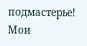подмастерье! Мои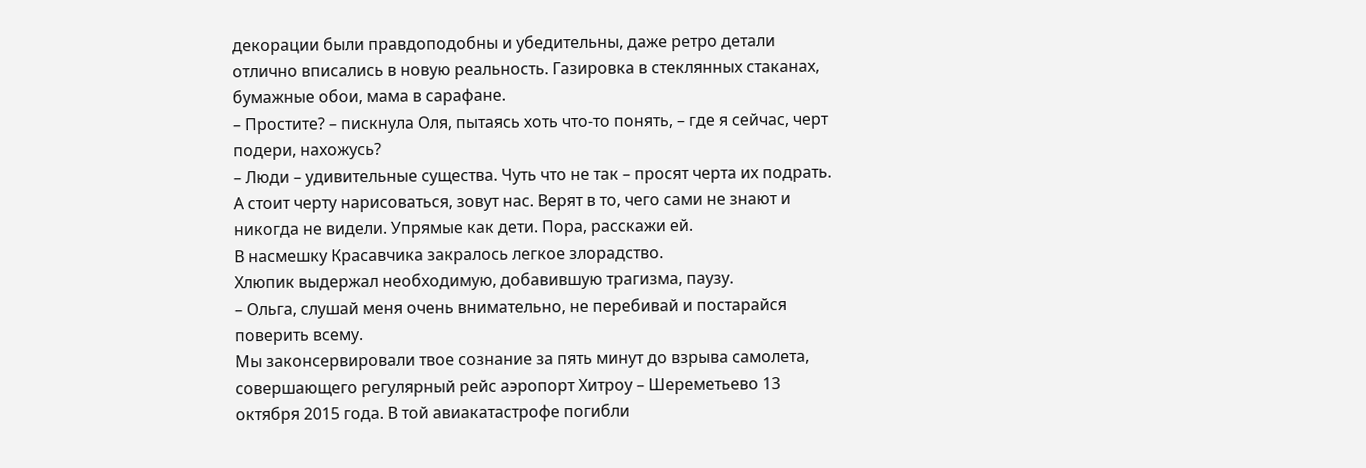декорации были правдоподобны и убедительны, даже ретро детали отлично вписались в новую реальность. Газировка в стеклянных стаканах, бумажные обои, мама в сарафане.
– Простите? – пискнула Оля, пытаясь хоть что-то понять, – где я сейчас, черт подери, нахожусь?
– Люди – удивительные существа. Чуть что не так – просят черта их подрать. А стоит черту нарисоваться, зовут нас. Верят в то, чего сами не знают и никогда не видели. Упрямые как дети. Пора, расскажи ей.
В насмешку Красавчика закралось легкое злорадство.
Хлюпик выдержал необходимую, добавившую трагизма, паузу.
– Ольга, слушай меня очень внимательно, не перебивай и постарайся поверить всему.
Мы законсервировали твое сознание за пять минут до взрыва самолета, совершающего регулярный рейс аэропорт Хитроу – Шереметьево 13 октября 2015 года. В той авиакатастрофе погибли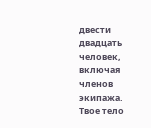двести двадцать человек, включая членов экипажа. Твое тело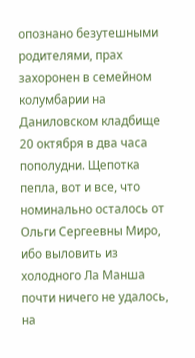опознано безутешными родителями, прах захоронен в семейном колумбарии на Даниловском кладбище 20 октября в два часа пополудни. Щепотка пепла, вот и все, что номинально осталось от Ольги Сергеевны Миро, ибо выловить из холодного Ла Манша почти ничего не удалось, на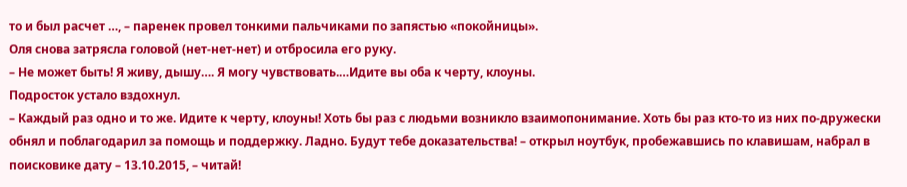то и был расчет …, – паренек провел тонкими пальчиками по запястью «покойницы».
Оля снова затрясла головой (нет-нет-нет) и отбросила его руку.
– Не может быть! Я живу, дышу…. Я могу чувствовать.…Идите вы оба к черту, клоуны.
Подросток устало вздохнул.
– Каждый раз одно и то же. Идите к черту, клоуны! Хоть бы раз с людьми возникло взаимопонимание. Хоть бы раз кто-то из них по-дружески обнял и поблагодарил за помощь и поддержку. Ладно. Будут тебе доказательства! – открыл ноутбук, пробежавшись по клавишам, набрал в поисковике дату – 13.10.2015, – читай!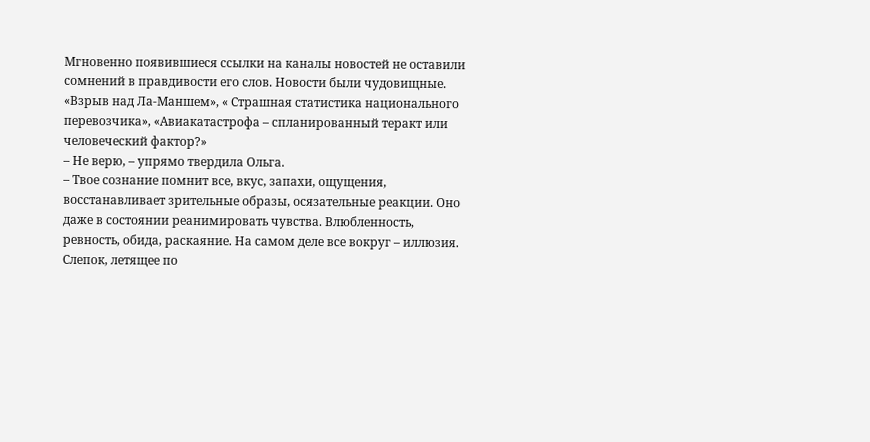Мгновенно появившиеся ссылки на каналы новостей не оставили сомнений в правдивости его слов. Новости были чудовищные.
«Взрыв над Ла-Маншем», « Страшная статистика национального перевозчика», «Авиакатастрофа – спланированный теракт или человеческий фактор?»
– Не верю, – упрямо твердила Ольга.
– Твое сознание помнит все, вкус, запахи, ощущения, восстанавливает зрительные образы, осязательные реакции. Оно даже в состоянии реанимировать чувства. Влюбленность, ревность, обида, раскаяние. На самом деле все вокруг – иллюзия. Слепок, летящее по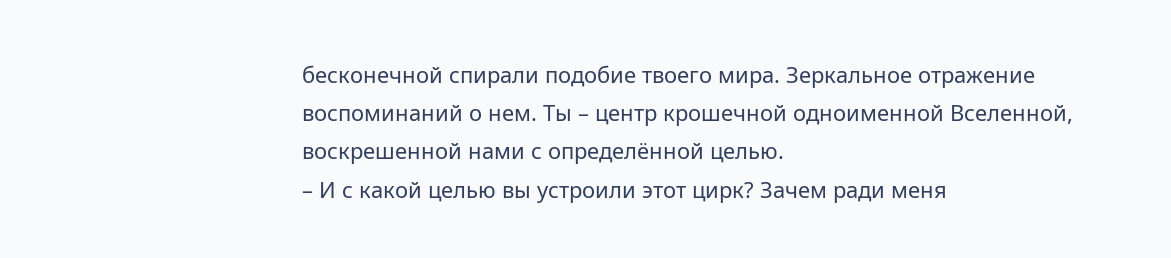бесконечной спирали подобие твоего мира. Зеркальное отражение воспоминаний о нем. Ты – центр крошечной одноименной Вселенной, воскрешенной нами с определённой целью.
– И с какой целью вы устроили этот цирк? Зачем ради меня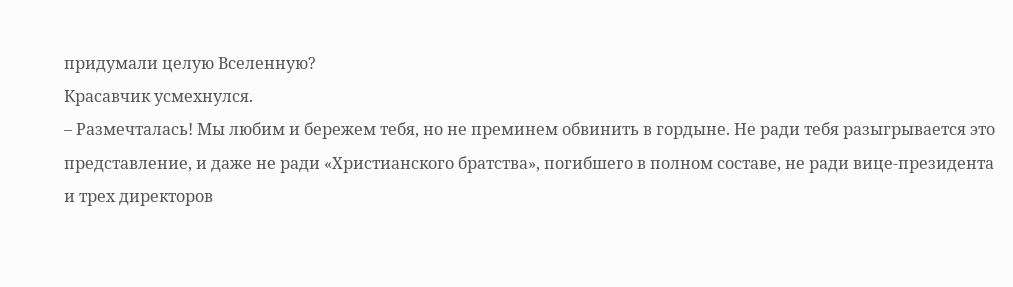придумали целую Вселенную?
Красавчик усмехнулся.
– Размечталась! Мы любим и бережем тебя, но не преминем обвинить в гордыне. Не ради тебя разыгрывается это представление, и даже не ради «Христианского братства», погибшего в полном составе, не ради вице-президента и трех директоров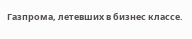Газпрома, летевших в бизнес классе.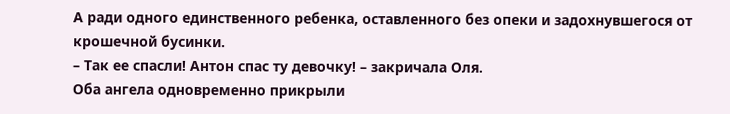А ради одного единственного ребенка, оставленного без опеки и задохнувшегося от крошечной бусинки.
– Так ее спасли! Антон спас ту девочку! – закричала Оля.
Оба ангела одновременно прикрыли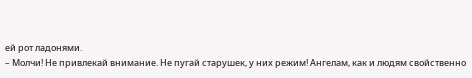ей рот ладонями.
– Молчи! Не привлекай внимание. Не пугай старушек, у них режим! Ангелам, как и людям свойственно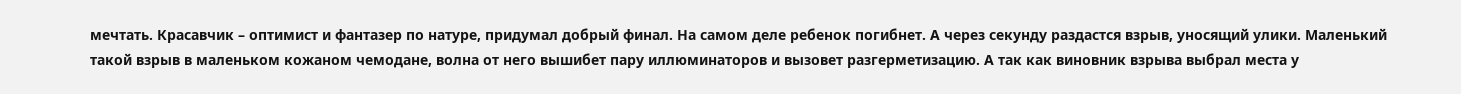мечтать. Красавчик – оптимист и фантазер по натуре, придумал добрый финал. На самом деле ребенок погибнет. А через секунду раздастся взрыв, уносящий улики. Маленький такой взрыв в маленьком кожаном чемодане, волна от него вышибет пару иллюминаторов и вызовет разгерметизацию. А так как виновник взрыва выбрал места у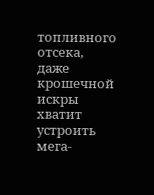топливного отсека, даже крошечной искры хватит устроить мега-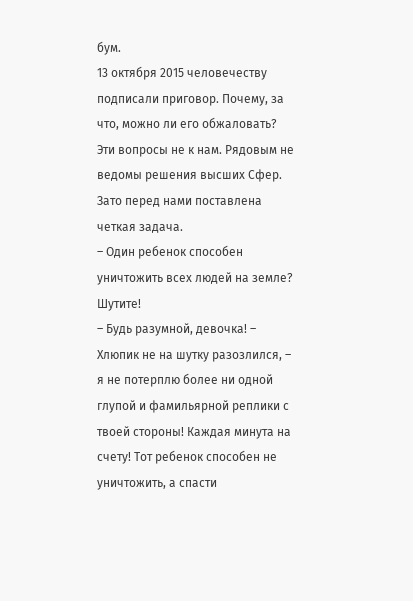бум.
13 октября 2015 человечеству подписали приговор. Почему, за что, можно ли его обжаловать? Эти вопросы не к нам. Рядовым не ведомы решения высших Сфер. Зато перед нами поставлена четкая задача.
– Один ребенок способен уничтожить всех людей на земле? Шутите!
– Будь разумной, девочка! – Хлюпик не на шутку разозлился, – я не потерплю более ни одной глупой и фамильярной реплики с твоей стороны! Каждая минута на счету! Тот ребенок способен не уничтожить, а спасти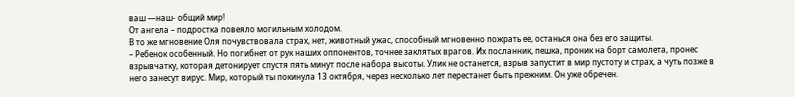ваш —наш- общий мир!
От ангела – подростка повеяло могильным холодом.
В то же мгновение Оля почувствовала страх, нет, животный ужас, способный мгновенно пожрать ее, останься она без его защиты.
– Ребенок особенный. Но погибнет от рук наших оппонентов, точнее заклятых врагов. Их посланник, пешка, проник на борт самолета, пронес взрывчатку, которая детонирует спустя пять минут после набора высоты. Улик не останется, взрыв запустит в мир пустоту и страх, а чуть позже в него занесут вирус. Мир, который ты покинула 13 октября, через несколько лет перестанет быть прежним. Он уже обречен.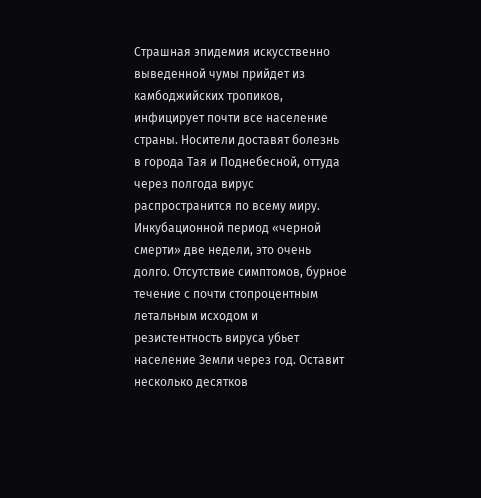Страшная эпидемия искусственно выведенной чумы прийдет из камбоджийских тропиков, инфицирует почти все население страны. Носители доставят болезнь в города Тая и Поднебесной, оттуда через полгода вирус распространится по всему миру. Инкубационной период «черной смерти» две недели, это очень долго. Отсутствие симптомов, бурное течение с почти стопроцентным летальным исходом и резистентность вируса убьет население Земли через год. Оставит несколько десятков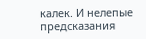калек. И нелепые предсказания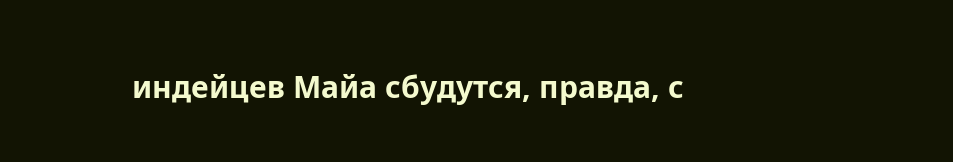индейцев Майа сбудутся, правда, с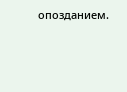опозданием.